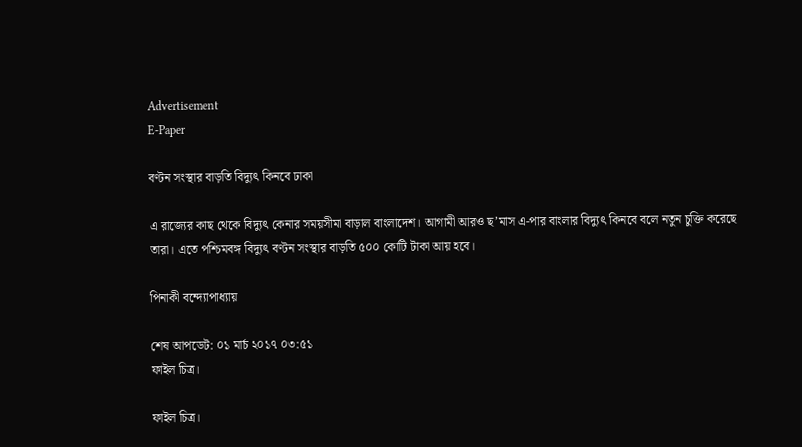Advertisement
E-Paper

বণ্টন সংস্থার বাড়তি বিদ্যুৎ কিনবে ঢাকা

এ রাজ্যের কাছ থেকে বিদ্যুৎ কেনার সময়সীমা বাড়াল বাংলাদেশ। আগামী আরও ছ’মাস এ-পার বাংলার বিদ্যুৎ কিনবে বলে নতুন চুক্তি করেছে তারা। এতে পশ্চিমবঙ্গ বিদ্যুৎ বণ্টন সংস্থার বাড়তি ৫০০ কোটি টাকা আয় হবে।

পিনাকী বন্দ্যোপাধ্যায়

শেষ আপডেট: ০১ মার্চ ২০১৭ ০৩:৫১
ফাইল চিত্র।

ফাইল চিত্র।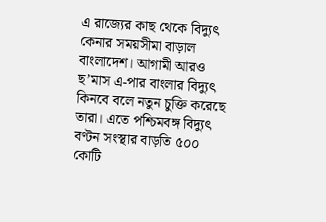এ রাজ্যের কাছ থেকে বিদ্যুৎ কেনার সময়সীমা বাড়াল বাংলাদেশ। আগামী আরও ছ’মাস এ-পার বাংলার বিদ্যুৎ কিনবে বলে নতুন চুক্তি করেছে তারা। এতে পশ্চিমবঙ্গ বিদ্যুৎ বণ্টন সংস্থার বাড়তি ৫০০ কোটি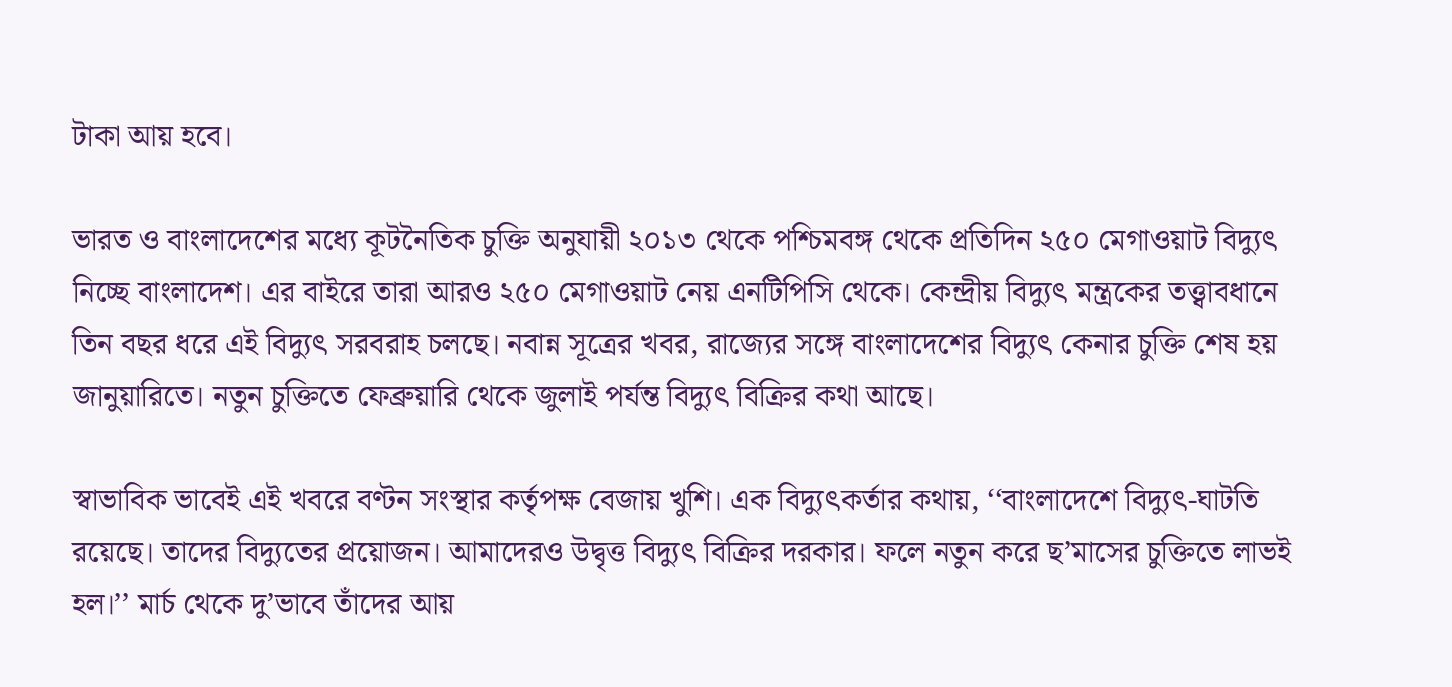টাকা আয় হবে।

ভারত ও বাংলাদেশের মধ্যে কূটনৈতিক চুক্তি অনুযায়ী ২০১৩ থেকে পশ্চিমবঙ্গ থেকে প্রতিদিন ২৫০ মেগাওয়াট বিদ্যুৎ নিচ্ছে বাংলাদেশ। এর বাইরে তারা আরও ২৫০ মেগাওয়াট নেয় এনটিপিসি থেকে। কেন্দ্রীয় বিদ্যুৎ মন্ত্রকের তত্ত্বাবধানে তিন বছর ধরে এই বিদ্যুৎ সরবরাহ চলছে। নবান্ন সূত্রের খবর, রাজ্যের সঙ্গে বাংলাদেশের বিদ্যুৎ কেনার চুক্তি শেষ হয় জানুয়ারিতে। নতুন চুক্তিতে ফেব্রুয়ারি থেকে জুলাই পর্যন্ত বিদ্যুৎ বিক্রির কথা আছে।

স্বাভাবিক ভাবেই এই খবরে বণ্টন সংস্থার কর্তৃপক্ষ বেজায় খুশি। এক বিদ্যুৎকর্তার কথায়, ‘‘বাংলাদেশে বিদ্যুৎ-ঘাটতি রয়েছে। তাদের বিদ্যুতের প্রয়োজন। আমাদেরও উদ্বৃত্ত বিদ্যুৎ বিক্রির দরকার। ফলে নতুন করে ছ’মাসের চুক্তিতে লাভই হল।’’ মার্চ থেকে দু’ভাবে তাঁদের আয়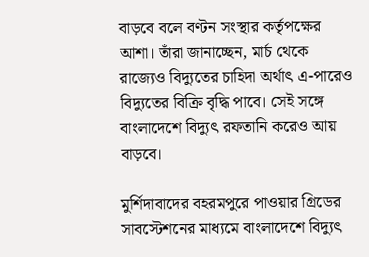বাড়বে বলে বণ্টন সংস্থার কর্তৃপক্ষের আশা। তাঁরা জানাচ্ছেন, মার্চ থেকে রাজ্যেও বিদ্যুতের চাহিদা অর্থাৎ এ-পারেও বিদ্যুতের বিক্রি বৃদ্ধি পাবে। সেই সঙ্গে বাংলাদেশে বিদ্যুৎ রফতানি করেও আয় বাড়বে।

মুর্শিদাবাদের বহরমপুরে পাওয়ার গ্রিডের সাবস্টেশনের মাধ্যমে বাংলাদেশে বিদ্যুৎ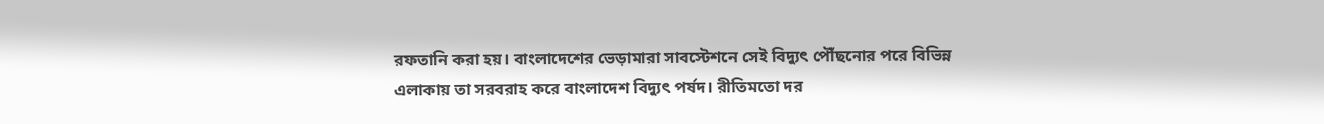রফতানি করা হয়। বাংলাদেশের ভেড়ামারা সাবস্টেশনে সেই বিদ্যুৎ পৌঁছনোর পরে বিভিন্ন এলাকায় তা সরবরাহ করে বাংলাদেশ বিদ্যুৎ পর্ষদ। রীতিমতো দর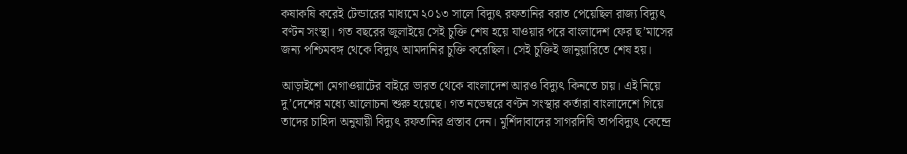কষাকষি করেই টেন্ডারের মাধ্যমে ২০১৩ সালে বিদ্যুৎ রফতানির বরাত পেয়েছিল রাজ্য বিদ্যুৎ বণ্টন সংস্থা। গত বছরের জুলাইয়ে সেই চুক্তি শেষ হয়ে যাওয়ার পরে বাংলাদেশ ফের ছ’মাসের জন্য পশ্চিমবঙ্গ থেকে বিদ্যুৎ আমদানির চুক্তি করেছিল। সেই চুক্তিই জানুয়ারিতে শেষ হয়।

আড়াইশো মেগাওয়াটের বাইরে ভারত থেকে বাংলাদেশ আরও বিদ্যুৎ কিনতে চায়। এই নিয়ে দু’দেশের মধ্যে আলোচনা শুরু হয়েছে। গত নভেম্বরে বণ্টন সংস্থার কর্তারা বাংলাদেশে গিয়ে তাদের চাহিদা অনুযায়ী বিদ্যুৎ রফতানির প্রস্তাব দেন। মুর্শিদাবাদের সাগরদিঘি তাপবিদ্যুৎ কেন্দ্রে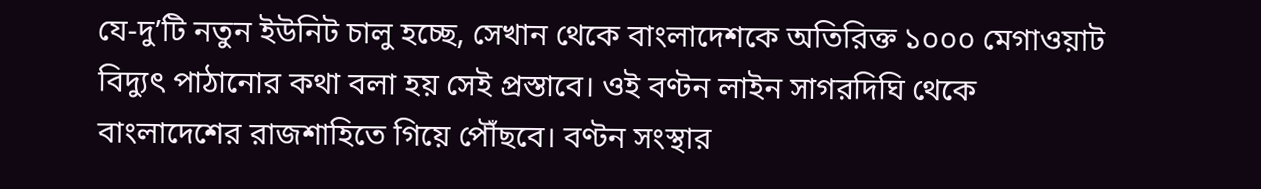যে-দু’টি নতুন ইউনিট চালু হচ্ছে, সেখান থেকে বাংলাদেশকে অতিরিক্ত ১০০০ মেগাওয়াট বিদ্যুৎ পাঠানোর কথা বলা হয় সেই প্রস্তাবে। ওই বণ্টন লাইন সাগরদিঘি থেকে বাংলাদেশের রাজশাহিতে গিয়ে পৌঁছবে। বণ্টন সংস্থার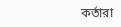কর্তারা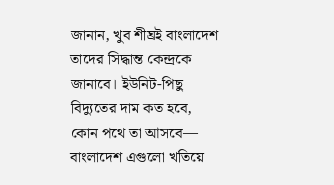জানান, খুব শীঘ্রই বাংলাদেশ তাদের সিদ্ধান্ত কেন্দ্রকে জানাবে। ইউনিট-পিছু বিদ্যুতের দাম কত হবে, কোন পথে তা আসবে— বাংলাদেশ এগুলো খতিয়ে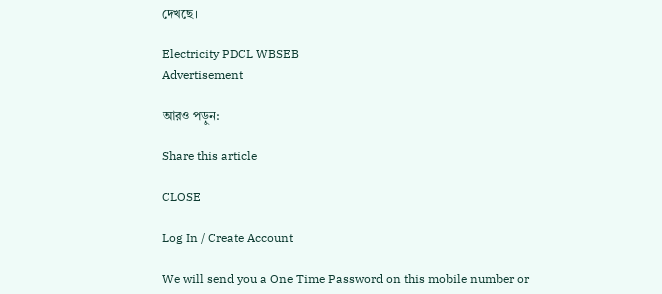দেখছে।

Electricity PDCL WBSEB
Advertisement

আরও পড়ুন:

Share this article

CLOSE

Log In / Create Account

We will send you a One Time Password on this mobile number or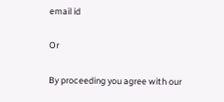email id

Or

By proceeding you agree with our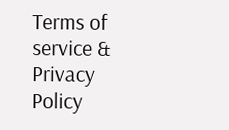Terms of service & Privacy Policy